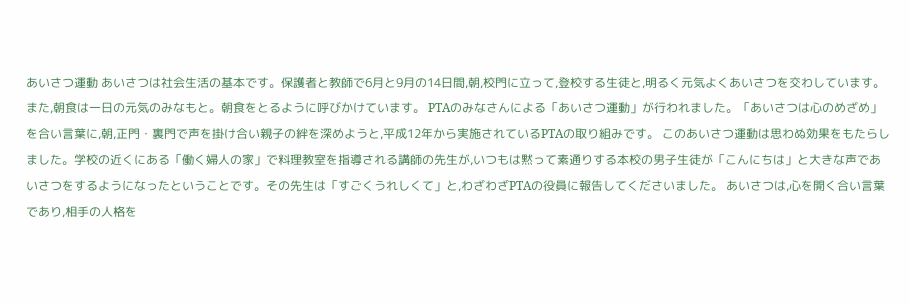あいさつ運動 あいさつは社会生活の基本です。保護者と教師で6月と9月の14日間,朝,校門に立って,登校する生徒と,明るく元気よくあいさつを交わしています。 また,朝食は一日の元気のみなもと。朝食をとるように呼びかけています。 PTAのみなさんによる「あいさつ運動」が行われました。「あいさつは心のめざめ」を合い言葉に,朝,正門・裏門で声を掛け合い親子の絆を深めようと,平成12年から実施されているPTAの取り組みです。 このあいさつ運動は思わぬ効果をもたらしました。学校の近くにある「働く婦人の家」で料理教室を指導される講師の先生が,いつもは黙って素通りする本校の男子生徒が「こんにちは」と大きな声であいさつをするようになったということです。その先生は「すごくうれしくて」と,わざわざPTAの役員に報告してくださいました。 あいさつは,心を開く合い言葉であり,相手の人格を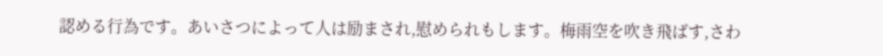認める行為です。あいさつによって人は励まされ,慰められもします。梅雨空を吹き飛ばす,さわ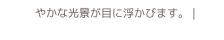やかな光景が目に浮かびます。 |